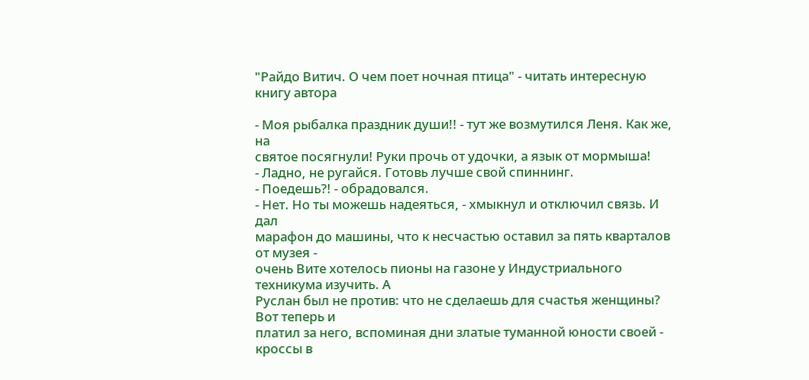"Райдо Витич. О чем поет ночная птица" - читать интересную книгу автора

- Моя рыбалка праздник души!! - тут же возмутился Леня. Как же, на
святое посягнули! Руки прочь от удочки, а язык от мормыша!
- Ладно, не ругайся. Готовь лучше свой спиннинг.
- Поедешь?! - обрадовался.
- Нет. Но ты можешь надеяться, - хмыкнул и отключил связь. И дал
марафон до машины, что к несчастью оставил за пять кварталов от музея -
очень Вите хотелось пионы на газоне у Индустриального техникума изучить. А
Руслан был не против: что не сделаешь для счастья женщины? Вот теперь и
платил за него, вспоминая дни златые туманной юности своей - кроссы в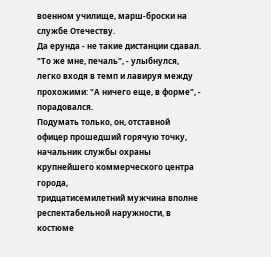военном училище, марш-броски на службе Отечеству.
Да ерунда - не такие дистанции сдавал.
"То же мне, печаль", - улыбнулся, легко входя в темп и лавируя между
прохожими: "А ничего еще, в форме", - порадовался.
Подумать только, он, отставной офицер прошедший горячую точку,
начальник службы охраны крупнейшего коммерческого центра города,
тридцатисемилетний мужчина вполне респектабельной наружности, в костюме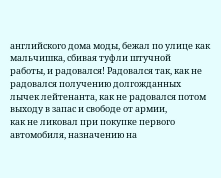английского дома моды, бежал по улице как мальчишка, сбивая туфли штучной
работы, и радовался! Радовался так, как не радовался получению долгожданных
лычек лейтенанта, как не радовался потом выходу в запас и свободе от армии,
как не ликовал при покупке первого автомобиля, назначению на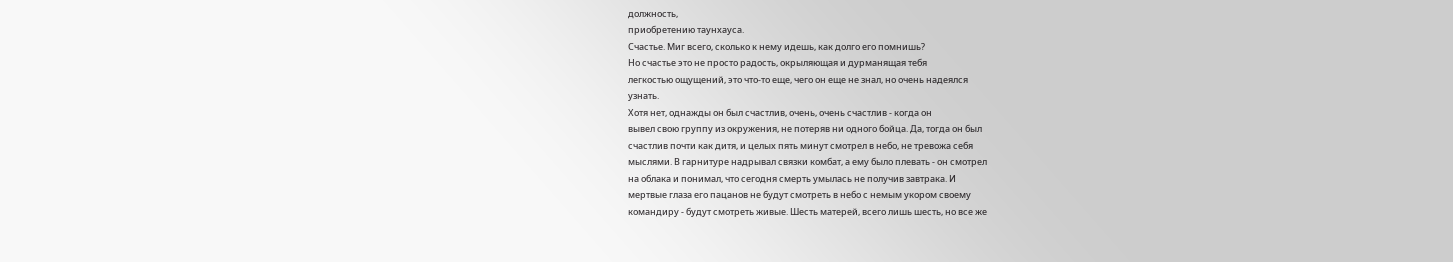должность,
приобретению таунхауса.
Счастье. Миг всего, сколько к нему идешь, как долго его помнишь?
Но счастье это не просто радость, окрыляющая и дурманящая тебя
легкостью ощущений, это что-то еще, чего он еще не знал, но очень надеялся
узнать.
Хотя нет, однажды он был счастлив, очень, очень счастлив - когда он
вывел свою группу из окружения, не потеряв ни одного бойца. Да, тогда он был
счастлив почти как дитя, и целых пять минут смотрел в небо, не тревожа себя
мыслями. В гарнитуре надрывал связки комбат, а ему было плевать - он смотрел
на облака и понимал, что сегодня смерть умылась не получив завтрака. И
мертвые глаза его пацанов не будут смотреть в небо с немым укором своему
командиру - будут смотреть живые. Шесть матерей, всего лишь шесть, но все же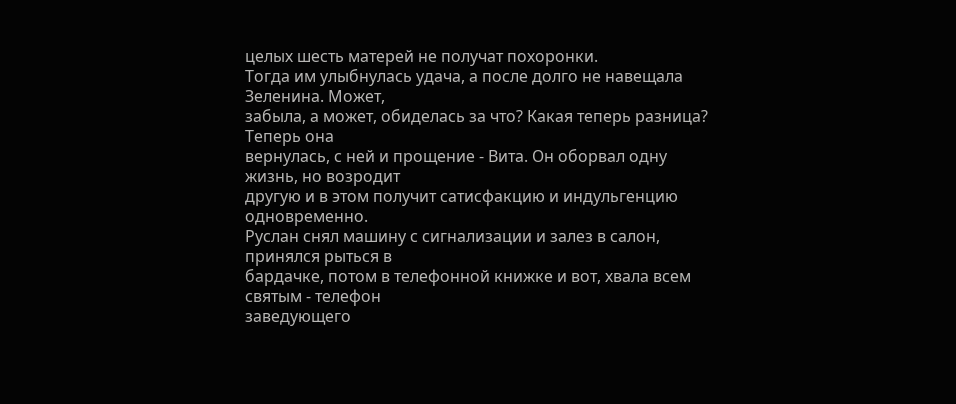целых шесть матерей не получат похоронки.
Тогда им улыбнулась удача, а после долго не навещала Зеленина. Может,
забыла, а может, обиделась за что? Какая теперь разница? Теперь она
вернулась, с ней и прощение - Вита. Он оборвал одну жизнь, но возродит
другую и в этом получит сатисфакцию и индульгенцию одновременно.
Руслан снял машину с сигнализации и залез в салон, принялся рыться в
бардачке, потом в телефонной книжке и вот, хвала всем святым - телефон
заведующего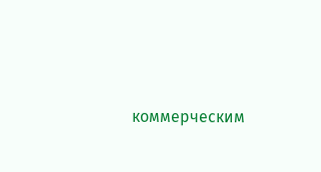коммерческим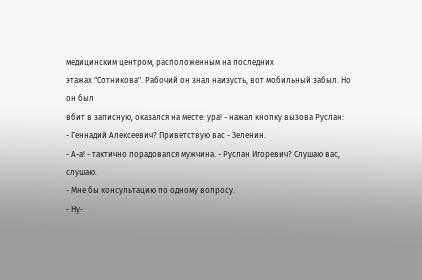медицинским центром, расположенным на последних
этажах "Сотникова". Рабочий он знал наизусть, вот мобильный забыл. Но он был
вбит в записную, оказался на месте: ура! - нажал кнопку вызова Руслан:
- Геннадий Алексеевич? Приветствую вас - Зеленин.
- А-а! - тактично порадовался мужчина. - Руслан Игоревич? Слушаю вас,
слушаю.
- Мне бы консультацию по одному вопросу.
- Ну-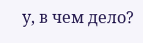у, в чем дело?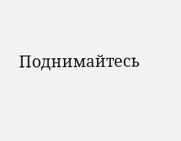Поднимайтесь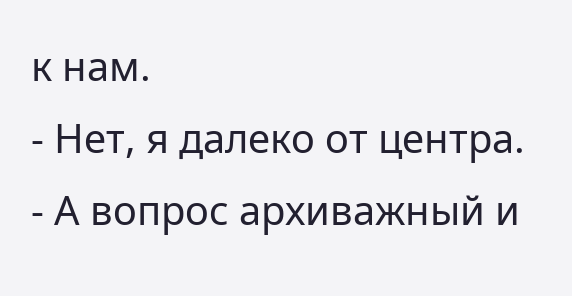к нам.
- Нет, я далеко от центра.
- А вопрос архиважный и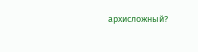архисложный?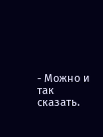- Можно и так сказать.